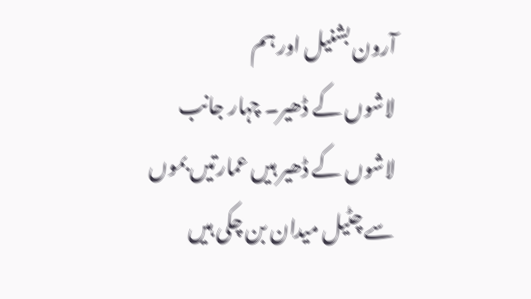آرون بشنیل اور ہم
لاشوں کے ڈھیر۔ چہار جانب لاشوں کے ڈھیر ہیں عمارتیں بموں سے چٹیل میدان بن چکی ہیں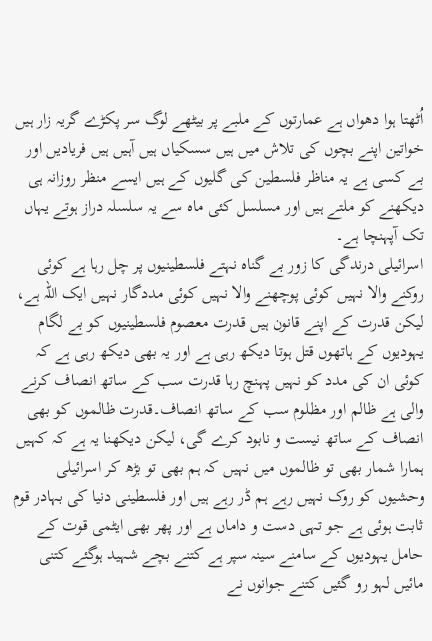اُٹھتا ہوا دھواں ہے عمارتوں کے ملبے پر بیٹھے لوگ سر پکڑے گریہ زار ہیں خواتین اپنے بچوں کی تلاش میں ہیں سسکیاں ہیں آہیں ہیں فریادیں اور بے کسی ہے یہ مناظر فلسطین کی گلیوں کے ہیں ایسے منظر روزانہ ہی دیکھنے کو ملتے ہیں اور مسلسل کئی ماہ سے یہ سلسلہ دراز ہوتے یہاں تک آپہنچا ہے۔
اسرائیلی درندگی کا زور بے گناہ نہتے فلسطینیوں پر چل رہا ہے کوئی روکنے والا نہیں کوئی پوچھنے والا نہیں کوئی مددگار نہیں ایک اللہ ہے، لیکن قدرت کے اپنے قانون ہیں قدرت معصوم فلسطینیوں کو بے لگام یہودیوں کے ہاتھوں قتل ہوتا دیکھ رہی ہے اور یہ بھی دیکھ رہی ہے کہ کوئی ان کی مدد کو نہیں پہنچ رہا قدرت سب کے ساتھ انصاف کرنے والی ہے ظالم اور مظلوم سب کے ساتھ انصاف۔قدرت ظالموں کو بھی انصاف کے ساتھ نیست و نابود کرے گی، لیکن دیکھنا یہ ہے کہ کہیں ہمارا شمار بھی تو ظالموں میں نہیں کہ ہم بھی تو بڑھ کر اسرائیلی وحشیوں کو روک نہیں رہے ہم ڈر رہے ہیں اور فلسطینی دنیا کی بہادر قوم ثابت ہوئی ہے جو تہی دست و داماں ہے اور پھر بھی ایٹمی قوت کے حامل یہودیوں کے سامنے سینہ سپر ہے کتنے بچے شہید ہوگئے کتنی مائیں لہو رو گئیں کتنے جوانوں نے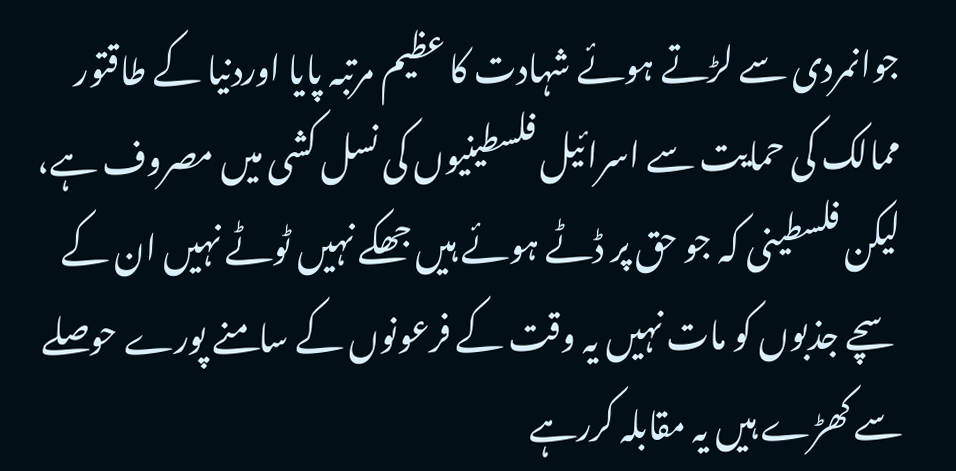جوانمردی سے لڑتے ہوئے شہادت کا عظیم مرتبہ پایا اوردنیا کے طاقتور ممالک کی حمایت سے اسرائیل فلسطینیوں کی نسل کشی میں مصروف ہے، لیکن فلسطینی کہ جو حق پر ڈٹے ہوئے ہیں جھکے نہیں ٹوٹے نہیں ان کے سچے جذبوں کو مات نہیں یہ وقت کے فرعونوں کے سامنے پورے حوصلے سے کھڑے ہیں یہ مقابلہ کررہے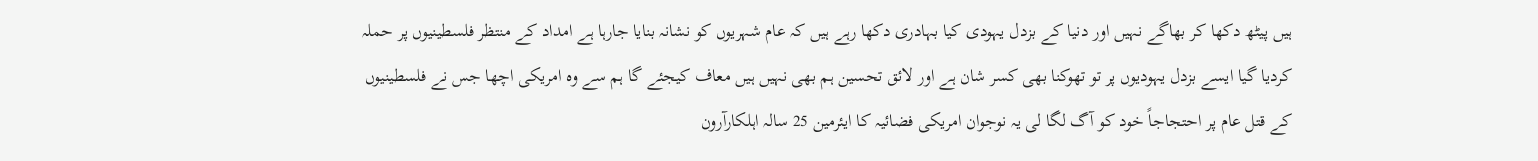ہیں پیٹھ دکھا کر بھاگے نہیں اور دنیا کے بزدل یہودی کیا بہادری دکھا رہے ہیں کہ عام شہریوں کو نشانہ بنایا جارہا ہے امداد کے منتظر فلسطینیوں پر حملہ کردیا گیا ایسے بزدل یہودیوں پر تو تھوکنا بھی کسر شان ہے اور لائق تحسین ہم بھی نہیں ہیں معاف کیجئے گا ہم سے وہ امریکی اچھا جس نے فلسطینیوں کے قتل عام پر احتجاجاً خود کو آگ لگا لی یہ نوجوان امریکی فضائیہ کا ایئرمین 25 سالہ اہلکارآرون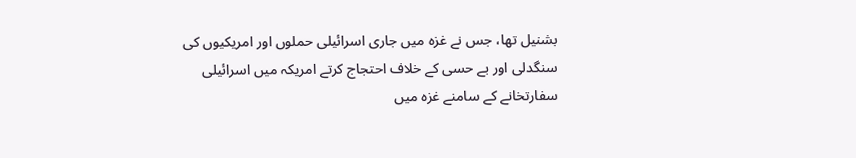بشنیل تھا، جس نے غزہ میں جاری اسرائیلی حملوں اور امریکیوں کی سنگدلی اور بے حسی کے خلاف احتجاج کرتے امریکہ میں اسرائیلی سفارتخانے کے سامنے غزہ میں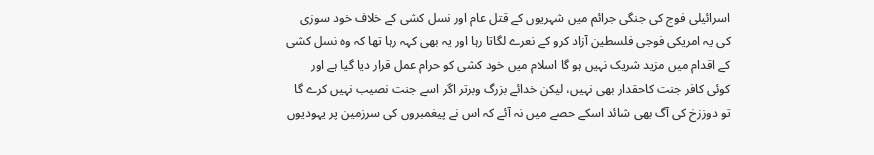اسرائیلی فوج کی جنگی جرائم میں شہریوں کے قتل عام اور نسل کشی کے خلاف خود سوزی کی یہ امریکی فوجی فلسطین آزاد کرو کے نعرے لگاتا رہا اور یہ بھی کہہ رہا تھا کہ وہ نسل کشی کے اقدام میں مزید شریک نہیں ہو گا اسلام میں خود کشی کو حرام عمل قرار دیا گیا ہے اور کوئی کافر جنت کاحقدار بھی نہیں، لیکن خدائے بزرگ وبرتر اگر اسے جنت نصیب نہیں کرے گا تو دوززخ کی آگ بھی شائد اسکے حصے میں نہ آئے کہ اس نے پیغمبروں کی سرزمین پر یہودیوں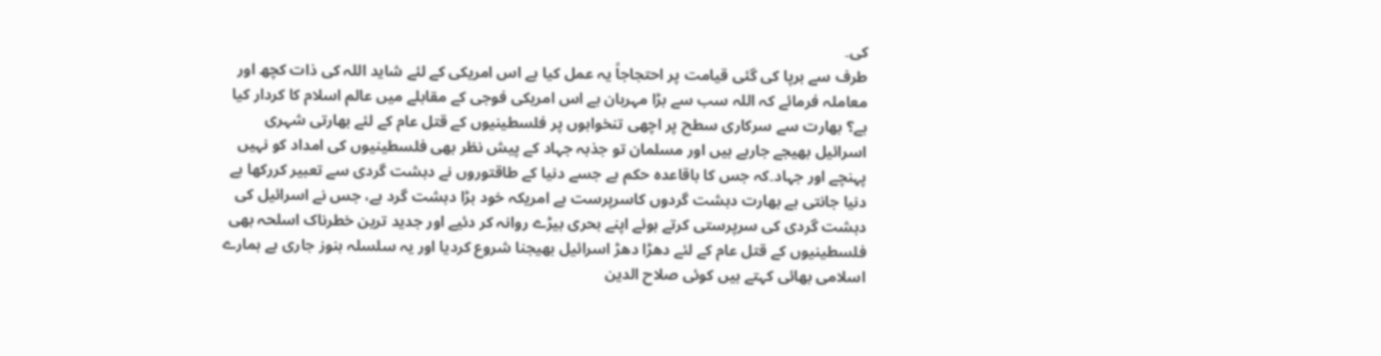کی۔
طرف سے برپا کی گئی قیامت پر احتجاجاً یہ عمل کیا ہے اس امریکی کے لئے شاید اللہ کی ذات کچھ اور معاملہ فرمائے کہ اللہ سب سے بڑا مہربان ہے اس امریکی فوجی کے مقابلے میں عالم اسلام کا کردار کیا ہے؟ بھارت سے سرکاری سطح پر اچھی تنخواہوں پر فلسطینیوں کے قتل عام کے لئے بھارتی شہری اسرائیل بھیجے جارہے ہیں اور مسلمان تو جذبہ جہاد کے پیش نظر بھی فلسطینیوں کی امداد کو نہیں پہنچے اور جہاد۔کہ جس کا باقاعدہ حکم ہے جسے دنیا کے طاقتوروں نے دہشت گردی سے تعبیر کررکھا ہے دنیا جانتی ہے بھارت دہشت گردوں کاسرپرست ہے امریکہ خود بڑا دہشت گرد ہے، جس نے اسرائیل کی دہشت گردی کی سرپرستی کرتے ہوئے اپنے بحری بیڑے روانہ کر دئیے اور جدید ترین خطرناک اسلحہ بھی فلسطینیوں کے قتل عام کے لئے دھڑا دھڑ اسرائیل بھیجنا شروع کردیا اور یہ سلسلہ ہنوز جاری ہے ہمارے اسلامی بھائی کہتے ہیں کوئی صلاح الدین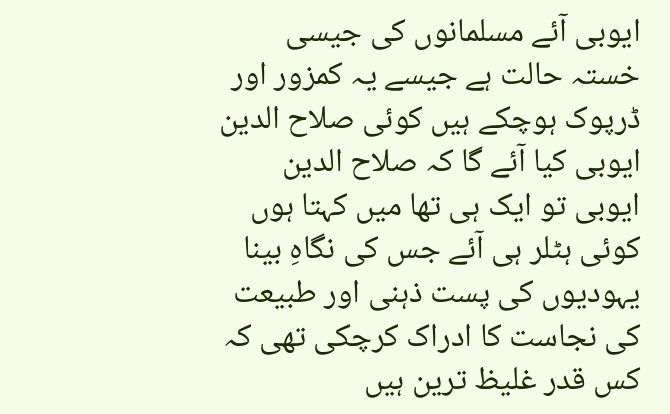ایوبی آئے مسلمانوں کی جیسی خستہ حالت ہے جیسے یہ کمزور اور ڈرپوک ہوچکے ہیں کوئی صلاح الدین ایوبی کیا آئے گا کہ صلاح الدین ایوبی تو ایک ہی تھا میں کہتا ہوں کوئی ہٹلر ہی آئے جس کی نگاہِ بینا یہودیوں کی پست ذہنی اور طبیعت کی نجاست کا ادراک کرچکی تھی کہ کس قدر غلیظ ترین ہیں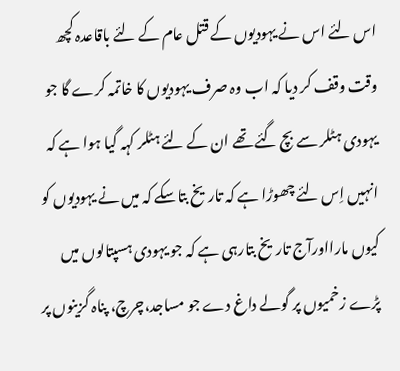اس لئے اس نے یہودیوں کے قتل عام کے لئے باقاعدہ کچھ وقت وقف کر دیا کہ اب وہ صرف یہودیوں کا خاتمہ کرے گا جو یہودی ہٹلر سے بچ گئے تھے ان کے لئے ہٹلر کہہ گیا ہوا ہے کہ انہیں اِس لئے چھوڑا ہے کہ تاریخ بتاسکے کہ میں نے یہودیوں کو کیوں مارااورآج تاریخ بتارہی ہے کہ جو یہودی ہسپتالوں میں پڑے زخمیوں پر گولے داغ دے جو مساجد،چرچ، پناہ گزینوں پر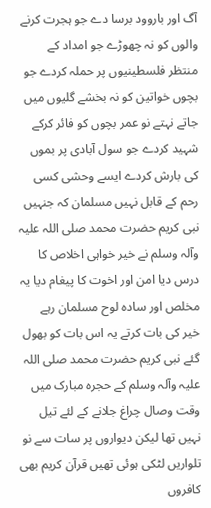آگ اور باروود برسا دے جو ہجرت کرنے والوں کو نہ چھوڑے جو امداد کے منتظر فلسطینیوں پر حملہ کردے جو بچوں خواتین کو نہ بخشے گلیوں میں جاتے نہتے نو عمر بچوں کو فائر کرکے شہید کردے جو سول آبادی پر بموں کی بارش کردے ایسے وحشی کسی رحم کے قابل نہیں مسلمان کہ جنہیں نبی کریم حضرت محمد صلی اللہ علیہ وآلہ وسلم نے خیر خواہی اخلاص کا درس دیا امن اور اخوت کا پیغام دیا یہ مخلص اور سادہ لوح مسلمان رہے
خیر کی بات کرتے یہ اس بات کو بھول گئے نبی کریم حضرت محمد صلی اللہ علیہ وآلہ وسلم کے حجرہ مبارک میں وقت وصال چراغ جلانے کے لئے تیل نہیں تھا لیکن دیواروں پر سات سے نو تلواریں لٹکی ہوئی تھیں قرآن کریم بھی کافروں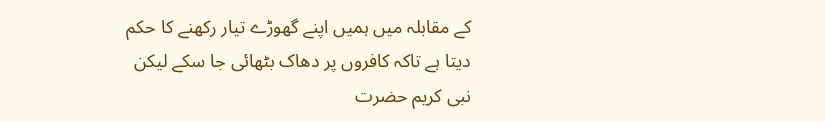کے مقابلہ میں ہمیں اپنے گھوڑے تیار رکھنے کا حکم دیتا ہے تاکہ کافروں پر دھاک بٹھائی جا سکے لیکن نبی کریم حضرت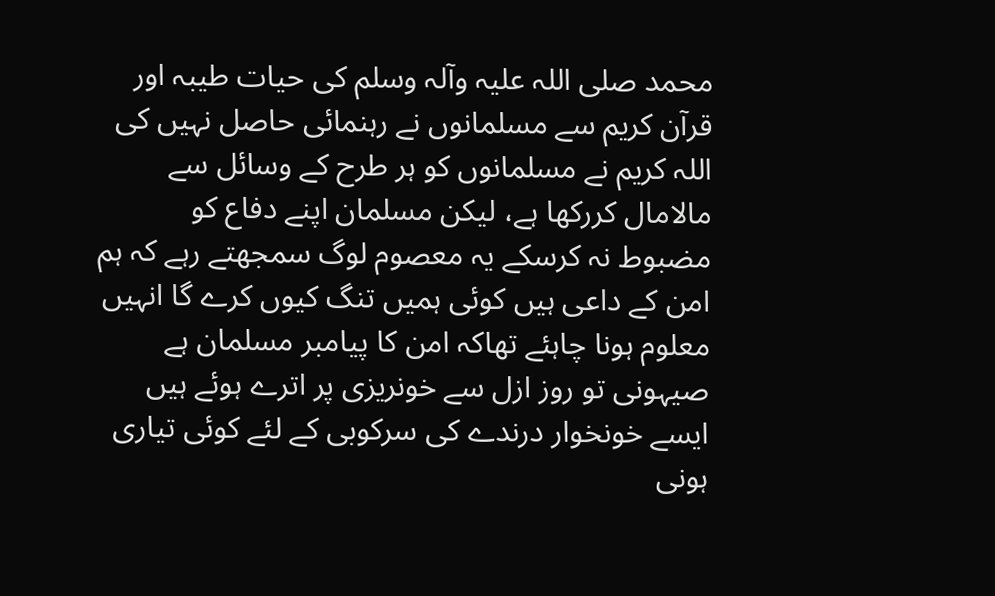محمد صلی اللہ علیہ وآلہ وسلم کی حیات طیبہ اور قرآن کریم سے مسلمانوں نے رہنمائی حاصل نہیں کی اللہ کریم نے مسلمانوں کو ہر طرح کے وسائل سے مالامال کررکھا ہے، لیکن مسلمان اپنے دفاع کو مضبوط نہ کرسکے یہ معصوم لوگ سمجھتے رہے کہ ہم امن کے داعی ہیں کوئی ہمیں تنگ کیوں کرے گا انہیں معلوم ہونا چاہئے تھاکہ امن کا پیامبر مسلمان ہے صیہونی تو روز ازل سے خونریزی پر اترے ہوئے ہیں ایسے خونخوار درندے کی سرکوبی کے لئے کوئی تیاری ہونی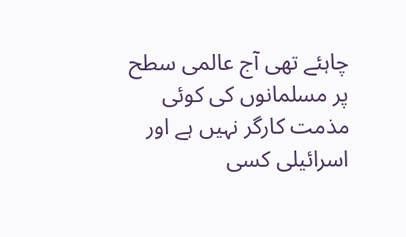چاہئے تھی آج عالمی سطح پر مسلمانوں کی کوئی مذمت کارگر نہیں ہے اور اسرائیلی کسی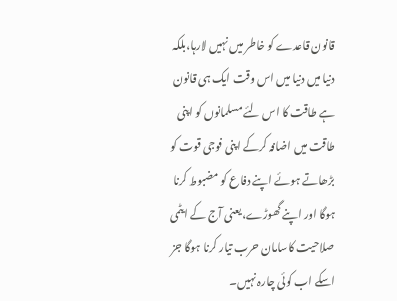قانون قاعدے کو خاطر میں نہیں لارہا،بلکہ دنیا میں دنیا میں اس وقت ایک ہی قانون ہے طاقت کا اس لئے مسلمانوں کو اپنی طاقت میں اضافہ کرکے اپنی فوجی قوت کو بڑھاتے ہوئے اپنے دفاع کو مضبوط کرنا ہوگا اور اپنے گھوڑے،یعنی آج کے ایٹمی صلاحیت کاسامان حرب تیار کرنا ہوگا جز اسکے اب کوئی چارہ نہیں۔